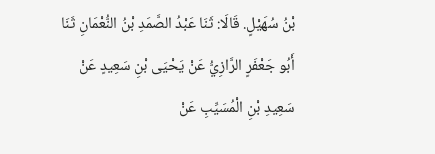بْنُ سُهَيْلٍ. قَالَا: ثَنَا عَبْدُ الصَّمَدِ بْنُ النُّعْمَانِ ثَنَا أَبُو جَعْفَرٍ الرَّازِيُّ عَنْ يَحْيَى بْنِ سَعِيدٍ عَنْ سَعِيدِ بْنِ الْمُسَيِّبِ عَنْ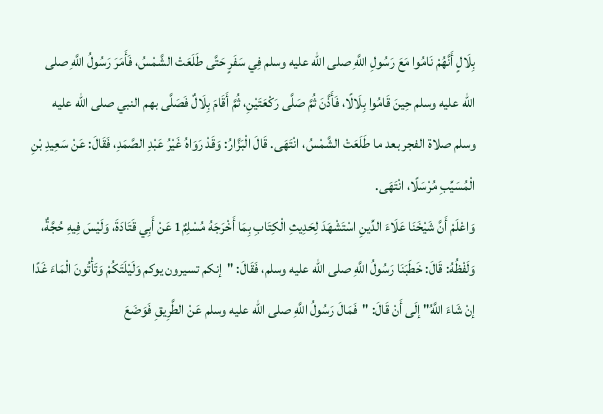بِلَالٍ أَنَّهُمْ نَامُوا مَعَ رَسُولِ اللَّهِ صلى الله عليه وسلم فِي سَفَرٍ حَتَّى طَلَعَتْ الشَّمْسُ، فَأَمَرَ رَسُولُ اللَّهِ صلى الله عليه وسلم حِينَ قَامُوا بِلَالًا، فَأَذَّنَ ثُمَّ صَلَّى رَكْعَتَيْنِ، ثُمَّ أَقَامَ بِلَالٌ فَصَلَّى بهم النبي صلى الله عليه وسلم صلاة الفجر بعد ما طَلَعَتْ الشَّمْسُ، انْتَهَى. قَالَ الْبَزَّارُ: وَقَدْ رَوَاهُ غَيْرُ عَبْدِ الصَّمَدِ، فَقَالَ: عَنْ سَعِيدِ بْنِ الْمُسَيِّبِ مُرْسَلًا، انْتَهَى.
وَاعْلَمْ أَنَّ شَيْخَنَا عَلَاءَ الدِّينِ اسْتَشْهَدَ لِحَدِيثِ الْكِتَابِ بِمَا أَخْرَجَهُ مُسْلِمٌ1 عَنْ أَبِي قَتَادَةَ، وَلَيْسَ فِيهِ حُجَّةٌ، وَلَفْظُهُ: قَالَ: خَطَبَنَا رَسُولُ اللَّهِ صلى الله عليه وسلم، فَقَالَ: "إنكم تسيرون يوكم وَلَيْلَتَكُمْ وَتَأْتُونَ الْمَاءَ غَدًا إنْ شَاءَ اللَّهُ" إلَى أَنْ قَالَ: "فَمَالَ رَسُولُ اللَّهِ صلى الله عليه وسلم عَنْ الطَّرِيقِ فَوَضَعَ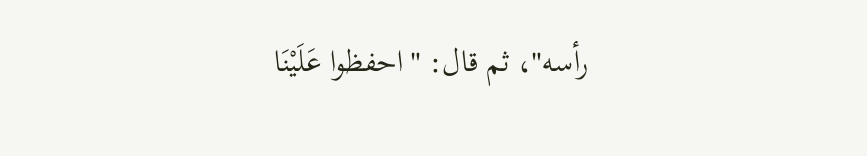رأسه"، ثم قال: "احفظوا عَلَيْنَا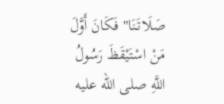صَلَاتَنَا" فَكَانَ أَوَّلَ مَنْ اسْتَيْقَظَ رَسُولُ اللَّهِ صلى الله عليه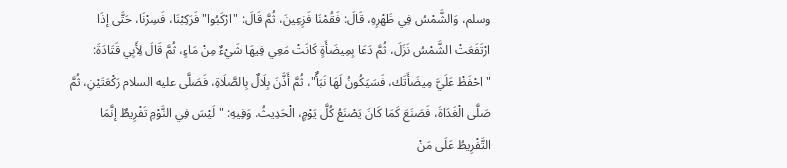وسلم، وَالشَّمْسُ فِي ظَهْرِهِ، قَالَ: فَقُمْنَا فَزِعِينَ، ثُمَّ قَالَ: "ارْكَبُوا" فَرَكِبْنَا، فَسِرْنَا، حَتَّى إذَا ارْتَفَعَتْ الشَّمْسُ نَزَلَ، ثُمَّ دَعَا بِمِيضَأَةٍ كَانَتْ مَعِي فِيهَا شَيْءٌ مِنْ مَاءٍ، ثُمَّ قَالَ لِأَبِي قَتَادَةَ: "احْفَظْ عَلَيَّ مِيضَأَتَك، فَسَيَكُونُ لَهَا نَبَأٌ"، ثُمَّ أَذَّنَ بِلَالٌ بِالصَّلَاةِ، فَصَلَّى عليه السلام رَكْعَتَيْنِ، ثُمَّ صَلَّى الْغَدَاةَ، فَصَنَعَ كَمَا كَانَ يَصْنَعُ كُلَّ يَوْمٍ، الْحَدِيثُ. وَفِيهِ: "لَيْسَ فِي النَّوْمِ تَفْرِيطٌ إنَّمَا التَّفْرِيطُ عَلَى مَنْ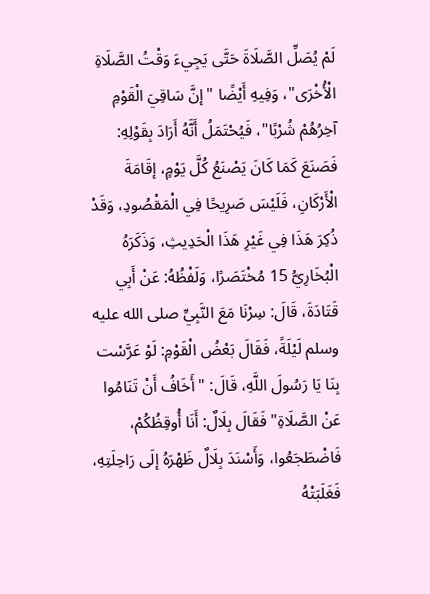لَمْ يُصَلِّ الصَّلَاةَ حَتَّى يَجِيءَ وَقْتُ الصَّلَاةِ الْأُخْرَى"، وَفِيهِ أَيْضًا "إنَّ سَاقِيَ الْقَوْمِ آخِرُهُمْ شُرْبًا"، فَيُحْتَمَلُ أَنَّهُ أَرَادَ بِقَوْلِهِ: فَصَنَعَ كَمَا كَانَ يَصْنَعُ كُلَّ يَوْمٍ، إقَامَةَ الْأَرْكَانِ، فَلَيْسَ صَرِيحًا فِي الْمَقْصُودِ، وَقَدْ ذُكِرَ هَذَا فِي غَيْرِ هَذَا الْحَدِيثِ، وَذَكَرَهُ الْبُخَارِيُّ 15 مُخْتَصَرًا، وَلَفْظُهُ: عَنْ أَبِي قَتَادَةَ، قَالَ: سِرْنَا مَعَ النَّبِيِّ صلى الله عليه وسلم لَيْلَةً، فَقَالَ بَعْضُ الْقَوْمِ: لَوْ عَرَّسْت بِنَا يَا رَسُولَ اللَّهِ، قَالَ: "أَخَافُ أَنْ تَنَامُوا عَنْ الصَّلَاةِ" فَقَالَ بِلَالٌ: أَنَا أُوقِظُكُمْ، فَاضْطَجَعُوا، وَأَسْنَدَ بِلَالٌ ظَهْرَهُ إلَى رَاحِلَتِهِ، فَغَلَبَتْهُ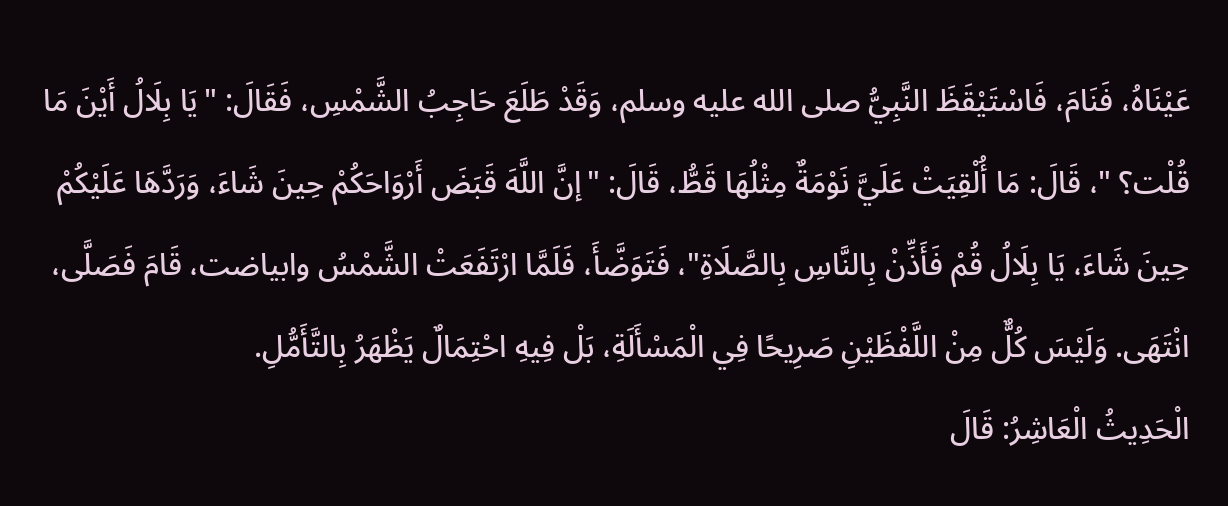عَيْنَاهُ، فَنَامَ، فَاسْتَيْقَظَ النَّبِيُّ صلى الله عليه وسلم، وَقَدْ طَلَعَ حَاجِبُ الشَّمْسِ، فَقَالَ: "يَا بِلَالُ أَيْنَ مَا قُلْت؟ "، قَالَ: مَا أُلْقِيَتْ عَلَيَّ نَوْمَةٌ مِثْلُهَا قَطُّ، قَالَ: "إنَّ اللَّهَ قَبَضَ أَرْوَاحَكُمْ حِينَ شَاءَ، وَرَدَّهَا عَلَيْكُمْ حِينَ شَاءَ، يَا بِلَالُ قُمْ فَأَذِّنْ بِالنَّاسِ بِالصَّلَاةِ"، فَتَوَضَّأَ، فَلَمَّا ارْتَفَعَتْ الشَّمْسُ وابياضت، قَامَ فَصَلَّى، انْتَهَى. وَلَيْسَ كُلٌّ مِنْ اللَّفْظَيْنِ صَرِيحًا فِي الْمَسْأَلَةِ، بَلْ فِيهِ احْتِمَالٌ يَظْهَرُ بِالتَّأَمُّلِ.
الْحَدِيثُ الْعَاشِرُ: قَالَ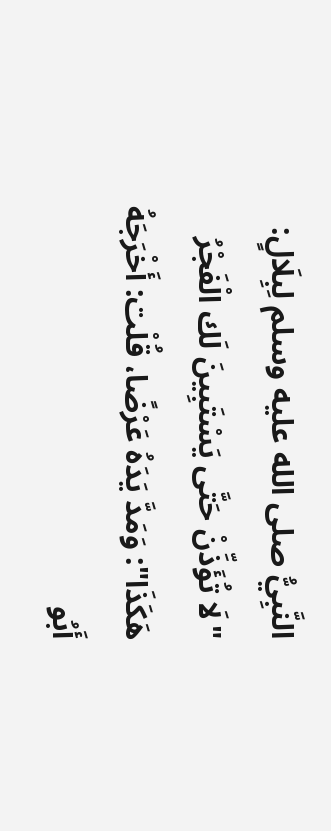النَّبِيُّ صلى الله عليه وسلم لِبِلَالٍ: "لَا تُؤَذِّنْ حَتَّى يَسْتَبِينَ لَك الْفَجْرُ هَكَذَا": وَمَدَّ يَدَهُ عَرْضًا، قُلْت: أَخْرَجَهُ أَبُو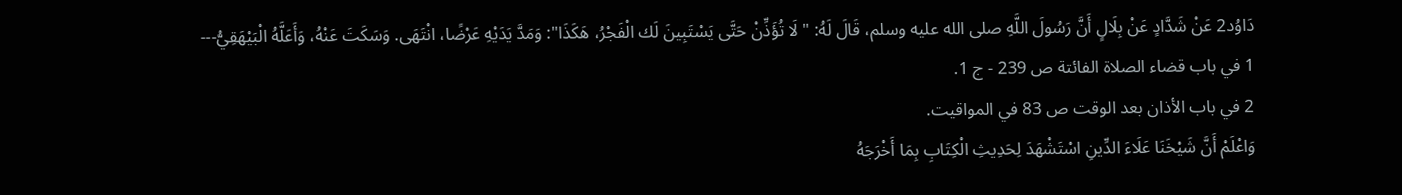دَاوُد2 عَنْ شَدَّادٍ عَنْ بِلَالٍ أَنَّ رَسُولَ اللَّهِ صلى الله عليه وسلم، قَالَ لَهُ: " لَا تُؤَذِّنْ حَتَّى يَسْتَبِينَ لَك الْفَجْرُ، هَكَذَا": وَمَدَّ يَدَيْهِ عَرْضًا، انْتَهَى. وَسَكَتَ عَنْهُ، وَأَعَلَّهُ الْبَيْهَقِيُّ---
1 في باب قضاء الصلاة الفائتة ص 239 - ج 1.
2 في باب الأذان بعد الوقت ص 83 في المواقيت.
وَاعْلَمْ أَنَّ شَيْخَنَا عَلَاءَ الدِّينِ اسْتَشْهَدَ لِحَدِيثِ الْكِتَابِ بِمَا أَخْرَجَهُ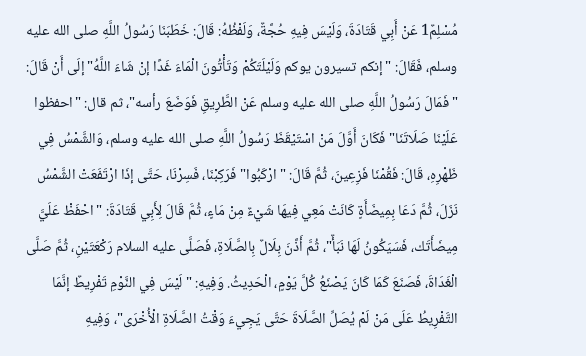مُسْلِمٌ1 عَنْ أَبِي قَتَادَةَ، وَلَيْسَ فِيهِ حُجَّةٌ، وَلَفْظُهُ: قَالَ: خَطَبَنَا رَسُولُ اللَّهِ صلى الله عليه وسلم، فَقَالَ: "إنكم تسيرون يوكم وَلَيْلَتَكُمْ وَتَأْتُونَ الْمَاءَ غَدًا إنْ شَاءَ اللَّهُ" إلَى أَنْ قَالَ: "فَمَالَ رَسُولُ اللَّهِ صلى الله عليه وسلم عَنْ الطَّرِيقِ فَوَضَعَ رأسه"، ثم قال: "احفظوا عَلَيْنَا صَلَاتَنَا" فَكَانَ أَوَّلَ مَنْ اسْتَيْقَظَ رَسُولُ اللَّهِ صلى الله عليه وسلم، وَالشَّمْسُ فِي ظَهْرِهِ، قَالَ: فَقُمْنَا فَزِعِينَ، ثُمَّ قَالَ: "ارْكَبُوا" فَرَكِبْنَا، فَسِرْنَا، حَتَّى إذَا ارْتَفَعَتْ الشَّمْسُ نَزَلَ، ثُمَّ دَعَا بِمِيضَأَةٍ كَانَتْ مَعِي فِيهَا شَيْءٌ مِنْ مَاءٍ، ثُمَّ قَالَ لِأَبِي قَتَادَةَ: "احْفَظْ عَلَيَّ مِيضَأَتَك، فَسَيَكُونُ لَهَا نَبَأٌ"، ثُمَّ أَذَّنَ بِلَالٌ بِالصَّلَاةِ، فَصَلَّى عليه السلام رَكْعَتَيْنِ، ثُمَّ صَلَّى الْغَدَاةَ، فَصَنَعَ كَمَا كَانَ يَصْنَعُ كُلَّ يَوْمٍ، الْحَدِيثُ. وَفِيهِ: "لَيْسَ فِي النَّوْمِ تَفْرِيطٌ إنَّمَا التَّفْرِيطُ عَلَى مَنْ لَمْ يُصَلِّ الصَّلَاةَ حَتَّى يَجِيءَ وَقْتُ الصَّلَاةِ الْأُخْرَى"، وَفِيهِ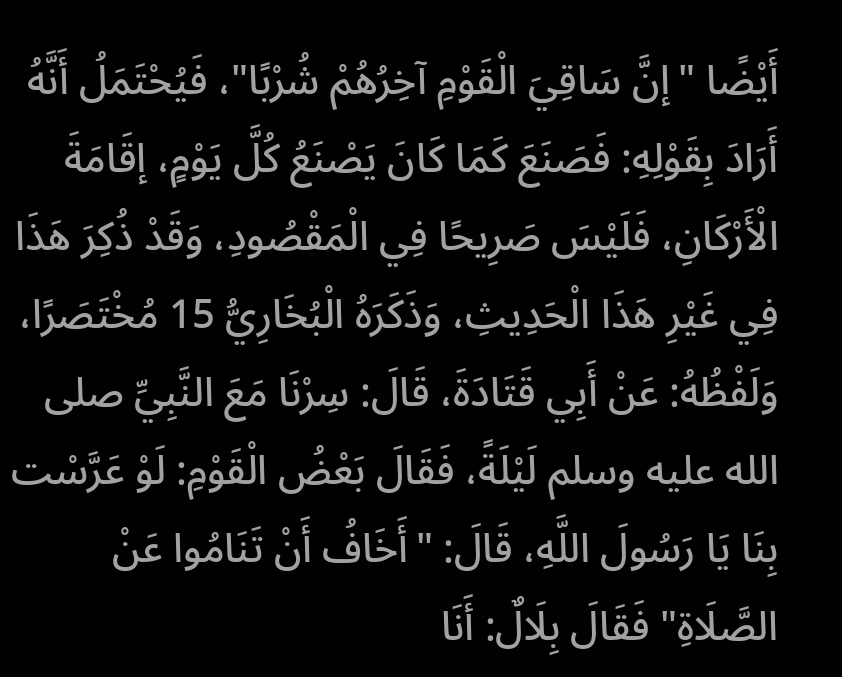أَيْضًا "إنَّ سَاقِيَ الْقَوْمِ آخِرُهُمْ شُرْبًا"، فَيُحْتَمَلُ أَنَّهُ أَرَادَ بِقَوْلِهِ: فَصَنَعَ كَمَا كَانَ يَصْنَعُ كُلَّ يَوْمٍ، إقَامَةَ الْأَرْكَانِ، فَلَيْسَ صَرِيحًا فِي الْمَقْصُودِ، وَقَدْ ذُكِرَ هَذَا فِي غَيْرِ هَذَا الْحَدِيثِ، وَذَكَرَهُ الْبُخَارِيُّ 15 مُخْتَصَرًا، وَلَفْظُهُ: عَنْ أَبِي قَتَادَةَ، قَالَ: سِرْنَا مَعَ النَّبِيِّ صلى الله عليه وسلم لَيْلَةً، فَقَالَ بَعْضُ الْقَوْمِ: لَوْ عَرَّسْت بِنَا يَا رَسُولَ اللَّهِ، قَالَ: "أَخَافُ أَنْ تَنَامُوا عَنْ الصَّلَاةِ" فَقَالَ بِلَالٌ: أَنَا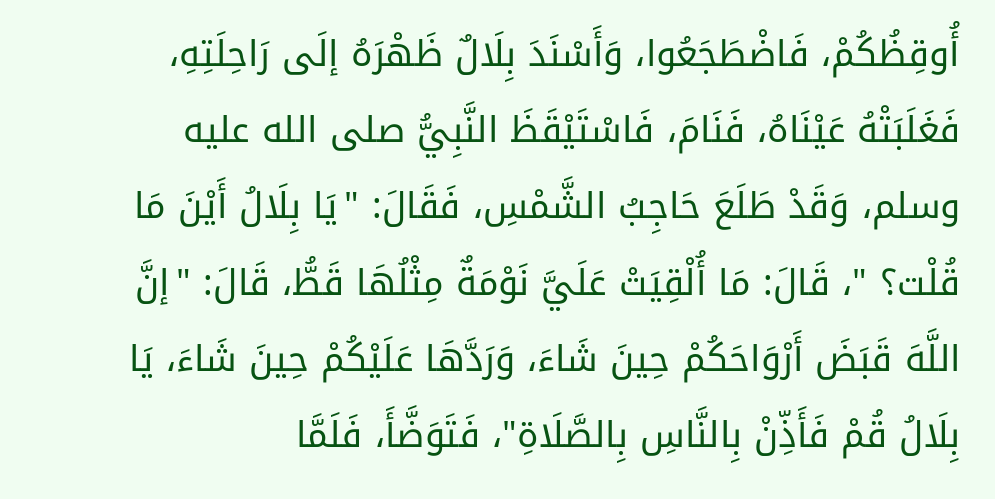أُوقِظُكُمْ، فَاضْطَجَعُوا، وَأَسْنَدَ بِلَالٌ ظَهْرَهُ إلَى رَاحِلَتِهِ، فَغَلَبَتْهُ عَيْنَاهُ، فَنَامَ، فَاسْتَيْقَظَ النَّبِيُّ صلى الله عليه وسلم، وَقَدْ طَلَعَ حَاجِبُ الشَّمْسِ، فَقَالَ: "يَا بِلَالُ أَيْنَ مَا قُلْت؟ "، قَالَ: مَا أُلْقِيَتْ عَلَيَّ نَوْمَةٌ مِثْلُهَا قَطُّ، قَالَ: "إنَّ اللَّهَ قَبَضَ أَرْوَاحَكُمْ حِينَ شَاءَ، وَرَدَّهَا عَلَيْكُمْ حِينَ شَاءَ، يَا بِلَالُ قُمْ فَأَذِّنْ بِالنَّاسِ بِالصَّلَاةِ"، فَتَوَضَّأَ، فَلَمَّا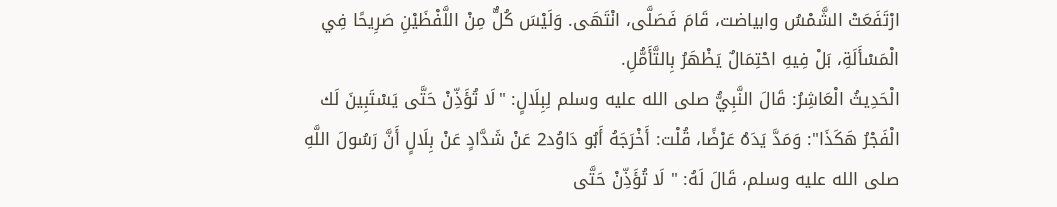ارْتَفَعَتْ الشَّمْسُ وابياضت، قَامَ فَصَلَّى، انْتَهَى. وَلَيْسَ كُلٌّ مِنْ اللَّفْظَيْنِ صَرِيحًا فِي الْمَسْأَلَةِ، بَلْ فِيهِ احْتِمَالٌ يَظْهَرُ بِالتَّأَمُّلِ.
الْحَدِيثُ الْعَاشِرُ: قَالَ النَّبِيُّ صلى الله عليه وسلم لِبِلَالٍ: "لَا تُؤَذِّنْ حَتَّى يَسْتَبِينَ لَك الْفَجْرُ هَكَذَا": وَمَدَّ يَدَهُ عَرْضًا، قُلْت: أَخْرَجَهُ أَبُو دَاوُد2 عَنْ شَدَّادٍ عَنْ بِلَالٍ أَنَّ رَسُولَ اللَّهِ صلى الله عليه وسلم، قَالَ لَهُ: " لَا تُؤَذِّنْ حَتَّى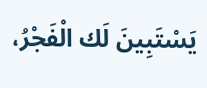يَسْتَبِينَ لَك الْفَجْرُ،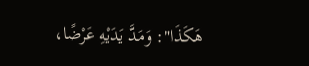هَكَذَا": وَمَدَّ يَدَيْهِ عَرْضًا،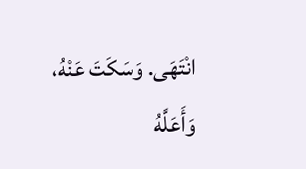انْتَهَى. وَسَكَتَ عَنْهُ، وَأَعَلَّهُ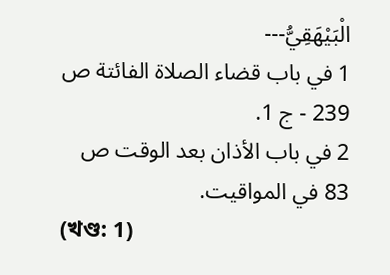الْبَيْهَقِيُّ---
1 في باب قضاء الصلاة الفائتة ص 239 - ج 1.
2 في باب الأذان بعد الوقت ص 83 في المواقيت.
(খণ্ড: 1)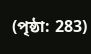(পৃষ্ঠা: 283)